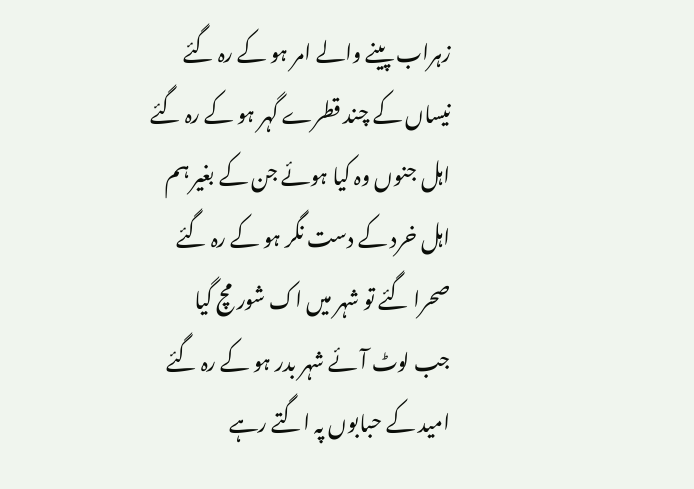زہراب پینے والے امر ہو کے رہ گئے
نیساں کے چند قطرے گہر ہو کے رہ گئے
اہل جنوں وہ کیا ہوئے جن کے بغیر ہم
اہل خرد کے دست نگر ہو کے رہ گئے
صحرا گئے تو شہر میں اک شور مچ گیا
جب لوٹ آئے شہر بدر ہو کے رہ گئے
امید کے حبابوں پہ اگتے رہے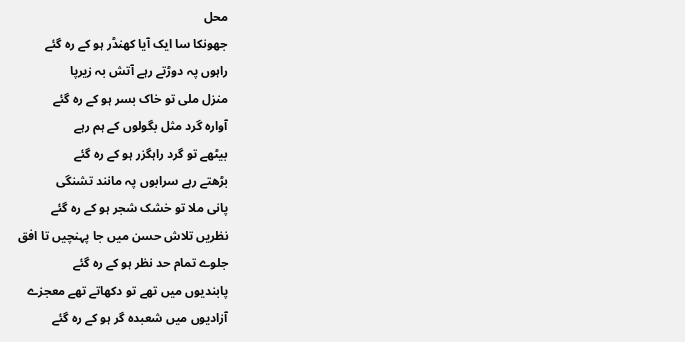محل
جھونکا سا ایک آیا کھنڈر ہو کے رہ گئے
راہوں پہ دوڑتے رہے آتش بہ زیرپا
منزل ملی تو خاک بسر ہو کے رہ گئے
آوارہ گرد مثل بگولوں کے ہم رہے
بیٹھے تو گرد راہگزر ہو کے رہ گئے
بڑھتے رہے سرابوں پہ مانند تشنگی
پانی ملا تو خشک شجر ہو کے رہ گئے
نظریں تلاش حسن میں جا پہنچیں تا افق
جلوے تمام حد نظر ہو کے رہ گئے
پابندیوں میں تھے تو دکھاتے تھے معجزے
آزادیوں میں شعبدہ گر ہو کے رہ گئے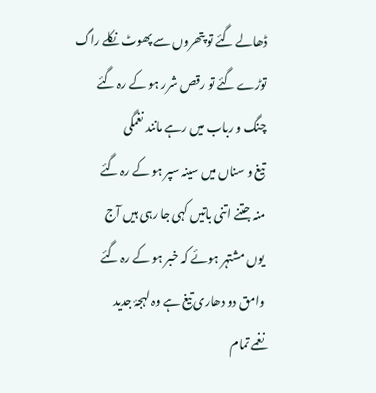ڈھالے گئے تو پتھروں سے پھوٹ نکلے راگ
توڑے گئے تو رقص شرر ہو کے رہ گئے
چنگ و رباب میں رہے مانند نغمگی
تیغ و سناں میں سینہ سپر ہو کے رہ گئے
منہ جتنے اتنی باتیں کہی جا رہی ہیں آج
یوں مشتہر ہوئے کہ خبر ہو کے رہ گئے
وامق دو دھاری تیغ ہے وہ لہجۂ جدید
نغمے تمام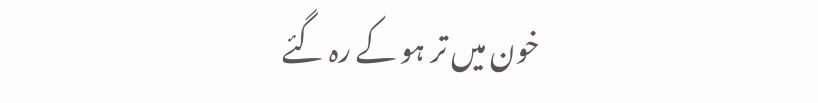خون میں تر ہو کے رہ گئے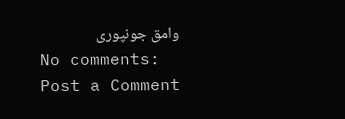وامق جونپوری
No comments:
Post a Comment